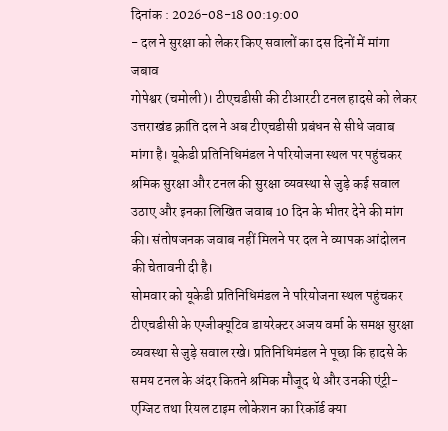दिनांक : 2026-08-18 00:19:00
- दल ने सुरक्षा को लेकर किए सवालों का दस दिनों में मांगा जबाव
गोपेश्वर (चमोली)। टीएचडीसी की टीआरटी टनल हादसे को लेकर उत्तराखंड क्रांति दल ने अब टीएचडीसी प्रबंधन से सीधे जवाब मांगा है। यूकेडी प्रतिनिधिमंडल ने परियोजना स्थल पर पहुंचकर श्रमिक सुरक्षा और टनल की सुरक्षा व्यवस्था से जुड़े कई सवाल उठाए और इनका लिखित जवाब 10 दिन के भीतर देने की मांग की। संतोषजनक जवाब नहीं मिलने पर दल ने व्यापक आंदोलन की चेतावनी दी है।
सोमवार को यूकेडी प्रतिनिधिमंडल ने परियोजना स्थल पहुंचकर टीएचडीसी के एग्जीक्यूटिव डायरेक्टर अजय वर्मा के समक्ष सुरक्षा व्यवस्था से जुड़े सवाल रखे। प्रतिनिधिमंडल ने पूछा कि हादसे के समय टनल के अंदर कितने श्रमिक मौजूद थे और उनकी एंट्री-एग्जिट तथा रियल टाइम लोकेशन का रिकॉर्ड क्या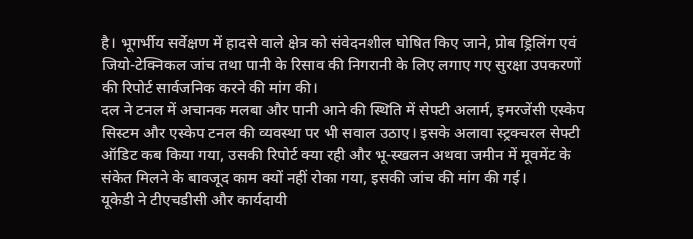है। भूगर्भीय सर्वेक्षण में हादसे वाले क्षेत्र को संवेदनशील घोषित किए जाने, प्रोब ड्रिलिंग एवं जियो-टेक्निकल जांच तथा पानी के रिसाव की निगरानी के लिए लगाए गए सुरक्षा उपकरणों की रिपोर्ट सार्वजनिक करने की मांग की।
दल ने टनल में अचानक मलबा और पानी आने की स्थिति में सेफ्टी अलार्म, इमरजेंसी एस्केप सिस्टम और एस्केप टनल की व्यवस्था पर भी सवाल उठाए। इसके अलावा स्ट्रक्चरल सेफ्टी ऑडिट कब किया गया, उसकी रिपोर्ट क्या रही और भू-स्खलन अथवा जमीन में मूवमेंट के संकेत मिलने के बावजूद काम क्यों नहीं रोका गया, इसकी जांच की मांग की गई।
यूकेडी ने टीएचडीसी और कार्यदायी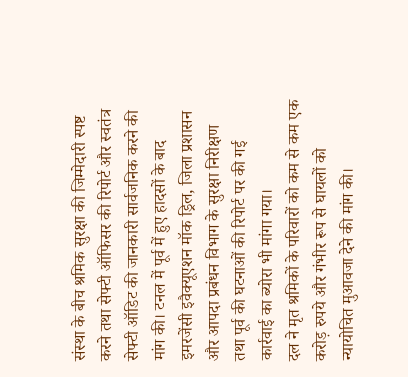संस्था के बीच श्रमिक सुरक्षा की जिम्मेदारी स्पष्ट करने तथा सेफ्टी ऑफिसर की रिपोर्ट और स्वतंत्र सेफ्टी ऑडिट की जानकारी सार्वजनिक करने की मांग की। टनल में पूर्व में हुए हादसों के बाद इमरजेंसी इवैक्यूएशन मॉक ड्रिल, जिला प्रशासन और आपदा प्रबंधन विभाग के सुरक्षा निरीक्षण तथा पूर्व की घटनाओं की रिपोर्ट पर की गई कार्रवाई का ब्योरा भी मांगा गया।
दल ने मृत श्रमिकों के परिवारों को कम से कम एक करोड़ रुपये और गंभीर रूप से घायलों को न्यायोचित मुआवजा देने की मांग की।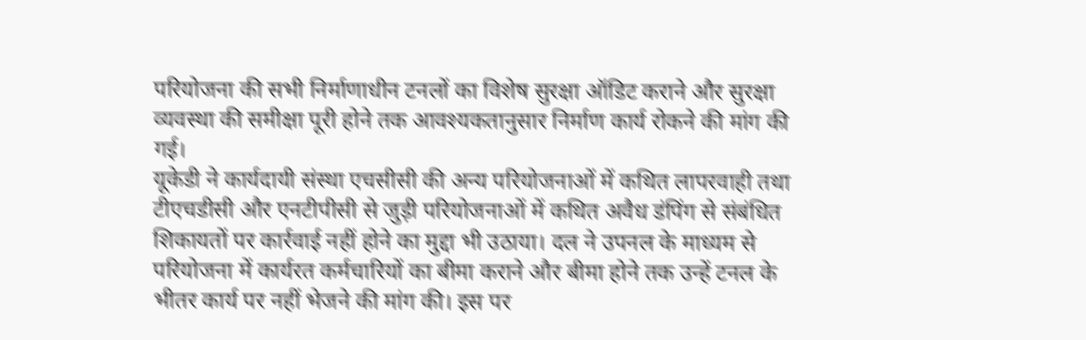परियोजना की सभी निर्माणाधीन टनलों का विशेष सुरक्षा ऑडिट कराने और सुरक्षा व्यवस्था की समीक्षा पूरी होने तक आवश्यकतानुसार निर्माण कार्य रोकने की मांग की गई।
यूकेडी ने कार्यदायी संस्था एचसीसी की अन्य परियोजनाओं में कथित लापरवाही तथा टीएचडीसी और एनटीपीसी से जुड़ी परियोजनाओं में कथित अवैध डंपिंग से संबंधित शिकायतों पर कार्रवाई नहीं होने का मुद्दा भी उठाया। दल ने उपनल के माध्यम से परियोजना में कार्यरत कर्मचारियों का बीमा कराने और बीमा होने तक उन्हें टनल के भीतर कार्य पर नहीं भेजने की मांग की। इस पर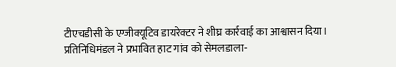टीएचडीसी के एग्जीक्यूटिव डायरेक्टर ने शीघ्र कार्रवाई का आश्वासन दिया।
प्रतिनिधिमंडल ने प्रभावित हाट गांव को सेमलडाला-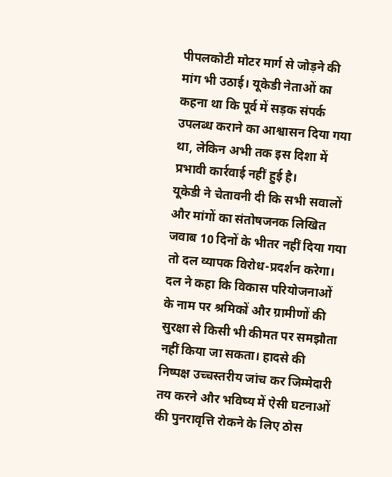पीपलकोटी मोटर मार्ग से जोड़ने की मांग भी उठाई। यूकेडी नेताओं का कहना था कि पूर्व में सड़क संपर्क उपलब्ध कराने का आश्वासन दिया गया था, लेकिन अभी तक इस दिशा में प्रभावी कार्रवाई नहीं हुई है।
यूकेडी ने चेतावनी दी कि सभी सवालों और मांगों का संतोषजनक लिखित जवाब 10 दिनों के भीतर नहीं दिया गया तो दल व्यापक विरोध-प्रदर्शन करेगा। दल ने कहा कि विकास परियोजनाओं के नाम पर श्रमिकों और ग्रामीणों की सुरक्षा से किसी भी कीमत पर समझौता नहीं किया जा सकता। हादसे की निष्पक्ष उच्चस्तरीय जांच कर जिम्मेदारी तय करने और भविष्य में ऐसी घटनाओं की पुनरावृत्ति रोकने के लिए ठोस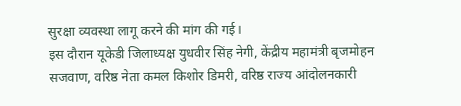सुरक्षा व्यवस्था लागू करने की मांग की गई।
इस दौरान यूकेडी जिलाध्यक्ष युधवीर सिंह नेगी, केंद्रीय महामंत्री बृजमोहन सजवाण, वरिष्ठ नेता कमल किशोर डिमरी, वरिष्ठ राज्य आंदोलनकारी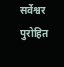सर्वेश्वर पुरोहित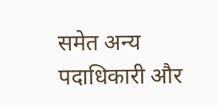समेत अन्य पदाधिकारी और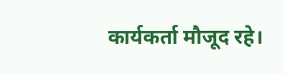कार्यकर्ता मौजूद रहे।